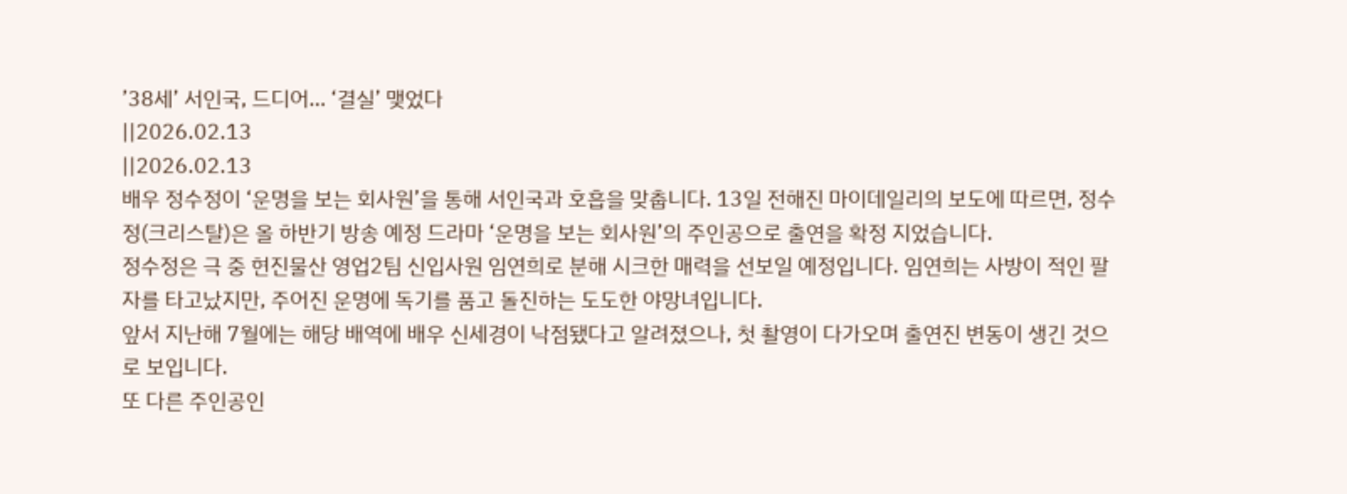’38세’ 서인국, 드디어… ‘결실’ 맺었다
||2026.02.13
||2026.02.13
배우 정수정이 ‘운명을 보는 회사원’을 통해 서인국과 호흡을 맞춥니다. 13일 전해진 마이데일리의 보도에 따르면, 정수정(크리스탈)은 올 하반기 방송 예정 드라마 ‘운명을 보는 회사원’의 주인공으로 출연을 확정 지었습니다.
정수정은 극 중 현진물산 영업2팀 신입사원 임연희로 분해 시크한 매력을 선보일 예정입니다. 임연희는 사방이 적인 팔자를 타고났지만, 주어진 운명에 독기를 품고 돌진하는 도도한 야망녀입니다.
앞서 지난해 7월에는 해당 배역에 배우 신세경이 낙점됐다고 알려졌으나, 첫 촬영이 다가오며 출연진 변동이 생긴 것으로 보입니다.
또 다른 주인공인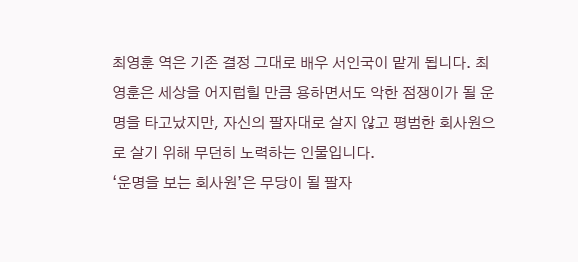최영훈 역은 기존 결정 그대로 배우 서인국이 맡게 됩니다. 최영훈은 세상을 어지럽힐 만큼 용하면서도 악한 점쟁이가 될 운명을 타고났지만, 자신의 팔자대로 살지 않고 평범한 회사원으로 살기 위해 무던히 노력하는 인물입니다.
‘운명을 보는 회사원’은 무당이 될 팔자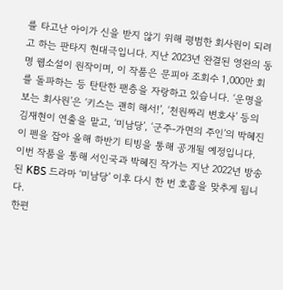를 타고난 아이가 신을 받지 않기 위해 평범한 회사원이 되려고 하는 판타지 현대극입니다. 지난 2023년 완결된 영완의 동명 웹소설이 원작이며, 이 작품은 문피아 조회수 1,000만 회를 돌파하는 등 탄탄한 팬층을 자랑하고 있습니다. ‘운명을 보는 회사원’은 ‘키스는 괜히 해서!’, ‘천원짜리 변호사’ 등의 김재현이 연출을 맡고, ‘미남당’, ‘군주-가면의 주인’의 박혜진이 펜을 잡아 올해 하반기 티빙을 통해 공개될 예정입니다.
이번 작품을 통해 서인국과 박혜진 작가는 지난 2022년 방송된 KBS 드라마 ‘미남당’ 이후 다시 한 번 호흡을 맞추게 됩니다.
한편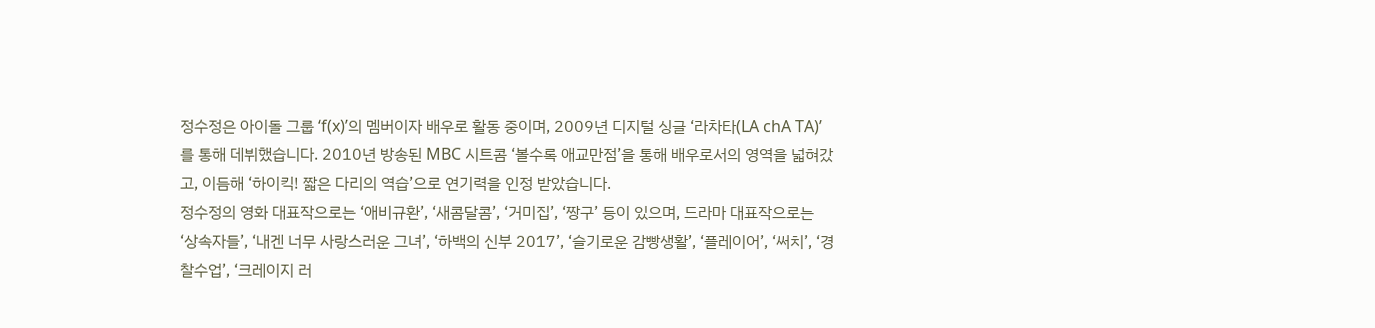정수정은 아이돌 그룹 ‘f(x)’의 멤버이자 배우로 활동 중이며, 2009년 디지털 싱글 ‘라차타(LA chA TA)’를 통해 데뷔했습니다. 2010년 방송된 MBC 시트콤 ‘볼수록 애교만점’을 통해 배우로서의 영역을 넓혀갔고, 이듬해 ‘하이킥! 짧은 다리의 역습’으로 연기력을 인정 받았습니다.
정수정의 영화 대표작으로는 ‘애비규환’, ‘새콤달콤’, ‘거미집’, ‘짱구’ 등이 있으며, 드라마 대표작으로는 ‘상속자들’, ‘내겐 너무 사랑스러운 그녀’, ‘하백의 신부 2017’, ‘슬기로운 감빵생활’, ‘플레이어’, ‘써치’, ‘경찰수업’, ‘크레이지 러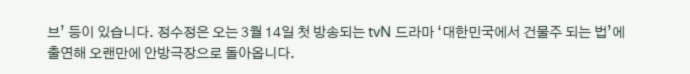브’ 등이 있습니다. 정수정은 오는 3월 14일 첫 방송되는 tvN 드라마 ‘대한민국에서 건물주 되는 법’에 출연해 오랜만에 안방극장으로 돌아옵니다.